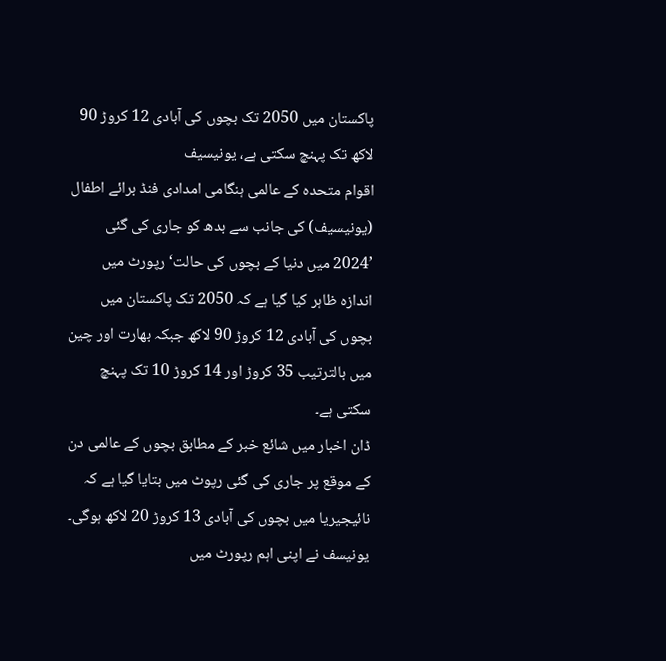پاکستان میں 2050 تک بچوں کی آبادی 12 کروڑ 90 لاکھ تک پہنچ سکتی ہے، یونیسیف
اقوام متحدہ کے عالمی ہنگامی امدادی فنڈ برائے اطفال (یونیسیف) کی جانب سے بدھ کو جاری کی گئی ’2024 میں دنیا کے بچوں کی حالت‘ رپورٹ میں اندازہ ظاہر کیا گیا ہے کہ 2050 تک پاکستان میں بچوں کی آبادی 12 کروڑ 90 لاکھ جبکہ بھارت اور چین میں بالترتیب 35 کروڑ اور 14 کروڑ 10 تک پہنچ سکتی ہے۔
ڈان اخبار میں شائع خبر کے مطابق بچوں کے عالمی دن کے موقع پر جاری کی گئی رپوٹ میں بتایا گیا ہے کہ نائیجیریا میں بچوں کی آبادی 13 کروڑ 20 لاکھ ہوگی۔
یونیسف نے اپنی اہم رپورٹ میں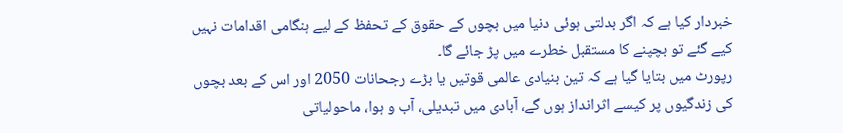خبردار کیا ہے کہ اگر بدلتی ہوئی دنیا میں بچوں کے حقوق کے تحفظ کے لیے ہنگامی اقدامات نہیں کیے گئے تو بچپنے کا مستقبل خطرے میں پڑ جائے گا۔
رپورٹ میں بتایا گیا ہے کہ تین بنیادی عالمی قوتیں یا بڑے رجحانات 2050 اور اس کے بعد بچوں کی زندگیوں پر کیسے اثرانداز ہوں گے، آبادی میں تبدیلی، آب و ہوا، ماحولیاتی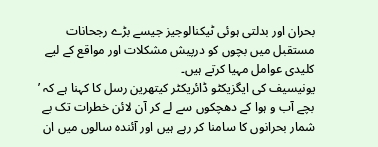بحران اور بدلتی ہوئی ٹیکنالوجیز جیسے بڑے رجحانات مستقبل میں بچوں کو درپیش مشکلات اور مواقع کے لیے کلیدی عوامل مہیا کرتے ہیں۔
یونیسیف کی ایگزیکٹو ڈائریکٹر کیتھرین رسل کا کہنا ہے کہ ’ بچے آب و ہوا کے دھچکوں سے لے کر آن لائن خطرات تک بے شمار بحرانوں کا سامنا کر رہے ہیں اور آئندہ سالوں میں ان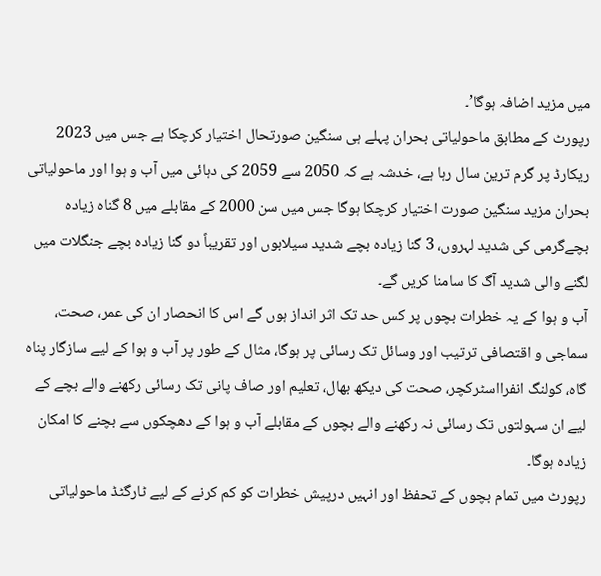میں مزید اضافہ ہوگا’۔
رپورٹ کے مطابق ماحولیاتی بحران پہلے ہی سنگین صورتحال اختیار کرچکا ہے جس میں 2023 ریکارڈ پر گرم ترین سال رہا ہے، خدشہ ہے کہ 2050 سے 2059 کی دہائی میں آب و ہوا اور ماحولیاتی بحران مزید سنگین صورت اختیار کرچکا ہوگا جس میں سن 2000 کے مقابلے میں 8 گناہ زیادہ بچےگرمی کی شدید لہروں، 3 گنا زیادہ بچے شدید سیلابوں اور تقریباً دو گنا زیادہ بچے جنگلات میں لگنے والی شدید آگ کا سامنا کریں گے۔
آب و ہوا کے یہ خطرات بچوں پر کس حد تک اثر انداز ہوں گے اس کا انحصار ان کی عمر، صحت، سماجی و اقتصافی ترتیب اور وسائل تک رسائی پر ہوگا، مثال کے طور پر آب و ہوا کے لیے سازگار پناہ گاہ، کولنگ انفرااسٹرکچر، صحت کی دیکھ بھال، تعلیم اور صاف پانی تک رسائی رکھنے والے بچے کے لیے ان سہولتوں تک رسائی نہ رکھنے والے بچوں کے مقابلے آب و ہوا کے دھچکوں سے بچنے کا امکان زیادہ ہوگا۔
رپورٹ میں تمام بچوں کے تحفظ اور انہیں درپیش خطرات کو کم کرنے کے لیے ٹارگٹڈ ماحولیاتی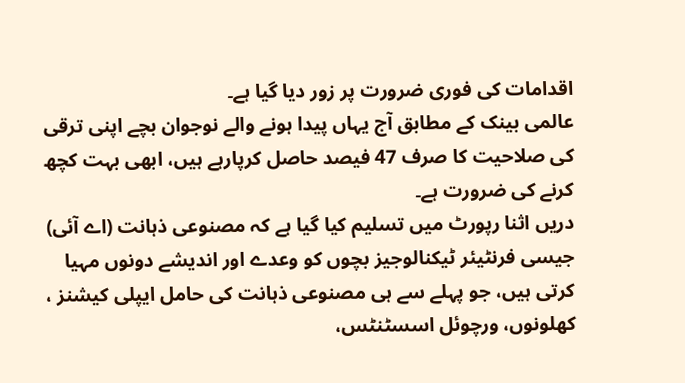اقدامات کی فوری ضرورت پر زور دیا گیا ہے۔
عالمی بینک کے مطابق آج یہاں پیدا ہونے والے نوجوان بچے اپنی ترقی کی صلاحیت کا صرف 47 فیصد حاصل کرپارہے ہیں، ابھی بہت کچھ کرنے کی ضرورت ہے۔
دریں اثنا رپورٹ میں تسلیم کیا گیا ہے کہ مصنوعی ذہانت (اے آئی) جیسی فرنٹیئر ٹیکنالوجیز بچوں کو وعدے اور اندیشے دونوں مہیا کرتی ہیں، جو پہلے سے ہی مصنوعی ذہانت کی حامل ایپلی کیشنز ، کھلونوں، ورچوئل اسسٹنٹس،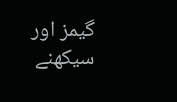گیمز اور سیکھنے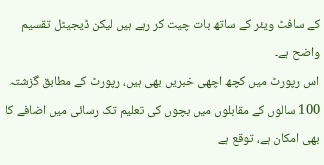کے سافٹ ویئر کے ساتھ بات چیت کر رہے ہیں لیکن ڈیجیٹل تقسیم واضح ہے۔
اس رپورٹ میں کچھ اچھی خبریں بھی ہیں، رپورٹ کے مطابق گزشتہ 100 سالوں کے مقابلوں میں بچوں کی تعلیم تک رسائی میں اضافے کا بھی امکان ہے، توقع ہے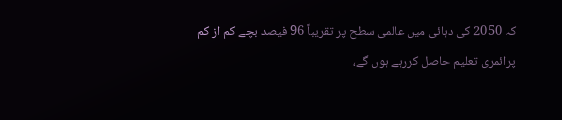کہ 2050 کی دہائی میں عالمی سطح پر تقریباً 96 فیصد بچے کم از کم پرائمری تعلیم حاصل کررہے ہوں گے،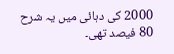2000 کی دہائی میں یہ شرح 80 فیصد تھی۔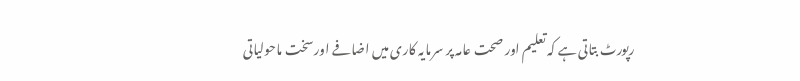رپورٹ بتاتی ہے کہ تعلیم اور صحت عامہ پر سرمایہ کاری میں اضافے اور سخت ماحولیاتی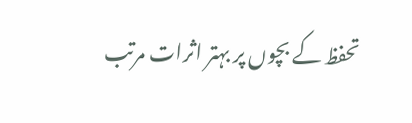تحفظ کے بچوں پر بہتر اثرات مرتب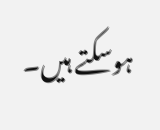ہوسکتے ہیں۔